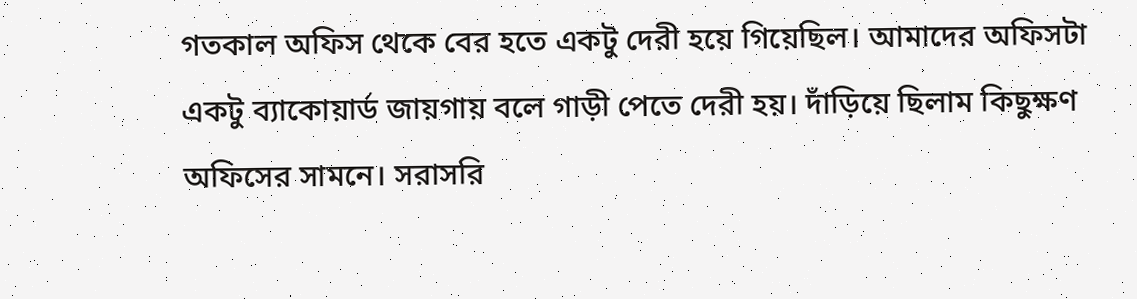গতকাল অফিস থেকে বের হতে একটু দেরী হয়ে গিয়েছিল। আমাদের অফিসটা একটু ব্যাকোয়ার্ড জায়গায় বলে গাড়ী পেতে দেরী হয়। দাঁড়িয়ে ছিলাম কিছুক্ষণ অফিসের সামনে। সরাসরি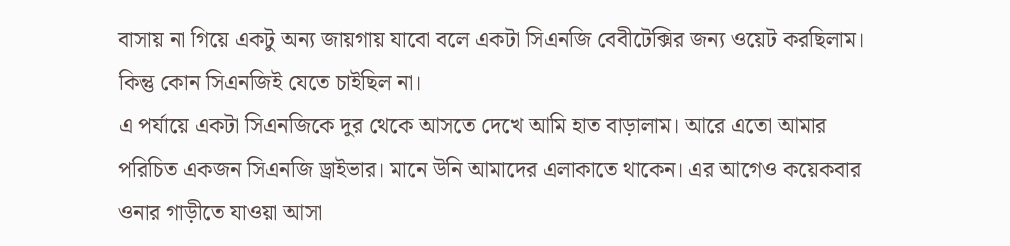বাসায় না গিয়ে একটু অন্য জায়গায় যাবো বলে একটা সিএনজি বেবীটেক্সির জন্য ওয়েট করছিলাম। কিন্তু কোন সিএনজিই যেতে চাইছিল না।
এ পর্যায়ে একটা সিএনজিকে দুর থেকে আসতে দেখে আমি হাত বাড়ালাম। আরে এতো আমার পরিচিত একজন সিএনজি ড্রাইভার। মানে উনি আমাদের এলাকাতে থাকেন। এর আগেও কয়েকবার ওনার গাড়ীতে যাওয়া আসা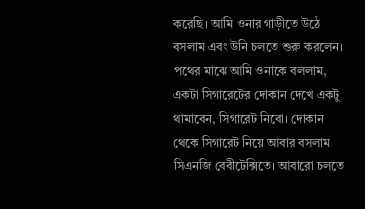করেছি। আমি ওনার গাড়ীতে উঠে বসলাম এবং উনি চলতে শুরু করলেন।
পথের মাঝে আমি ওনাকে বললাম, একটা সিগারেটের দোকান দেখে একটু থামাবেন, সিগারেট নিবো। দোকান থেকে সিগারেট নিয়ে আবার বসলাম সিএনজি বেবীটেক্সিতে। আবারো চলতে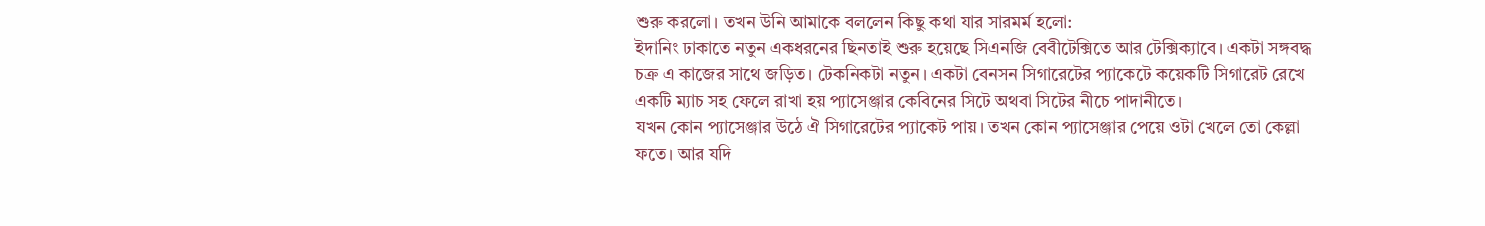শুরু করলো। তখন উনি আমাকে বললেন কিছু কথা যার সারমর্ম হলো:
ইদানিং ঢাকাতে নতুন একধরনের ছিনতাই শুরু হয়েছে সিএনজি বেবীটেক্সিতে আর টেক্সিক্যাবে। একটা সঙ্গবদ্ধ চক্র এ কাজের সাথে জড়িত। টেকনিকটা নতুন। একটা বেনসন সিগারেটের প্যাকেটে কয়েকটি সিগারেট রেখে একটি ম্যাচ সহ ফেলে রাখা হয় প্যাসেঞ্জার কেবিনের সিটে অথবা সিটের নীচে পাদানীতে।
যখন কোন প্যাসেঞ্জার উঠে ঐ সিগারেটের প্যাকেট পায়। তখন কোন প্যাসেঞ্জার পেয়ে ওটা খেলে তো কেল্লা ফতে। আর যদি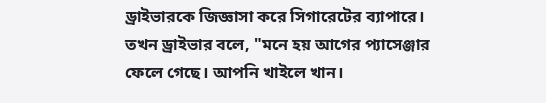ড্রাইভারকে জিজ্ঞাসা করে সিগারেটের ব্যাপারে। তখন ড্রাইভার বলে, "মনে হয় আগের প্যাসেঞ্জার ফেলে গেছে। আপনি খাইলে খান।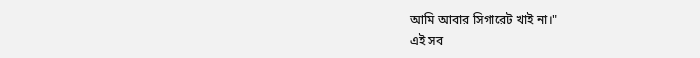আমি আবার সিগারেট খাই না।"
এই সব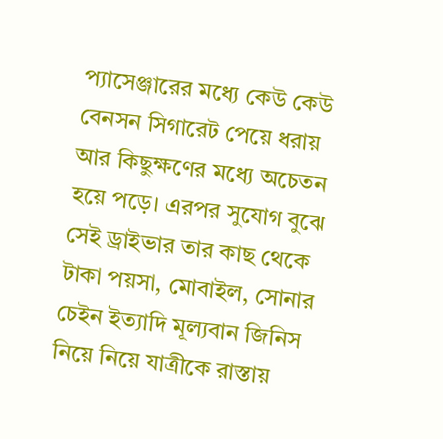প্যাসেঞ্জারের মধ্যে কেউ কেউ বেনসন সিগারেট পেয়ে ধরায় আর কিছুক্ষণের মধ্যে অচেতন হয়ে পড়ে। এরপর সুযোগ বুঝে সেই ড্রাইভার তার কাছ থেকে টাকা পয়সা, মোবাইল, সোনার চেইন ইত্যাদি মূল্যবান জিনিস নিয়ে নিয়ে যাত্রীকে রাস্তায়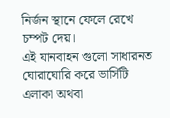নির্জন স্থানে ফেলে রেখে চম্পট দেয়।
এই যানবাহন গুলো সাধারনত ঘোরাঘোরি করে ভার্সিটি এলাকা অথবা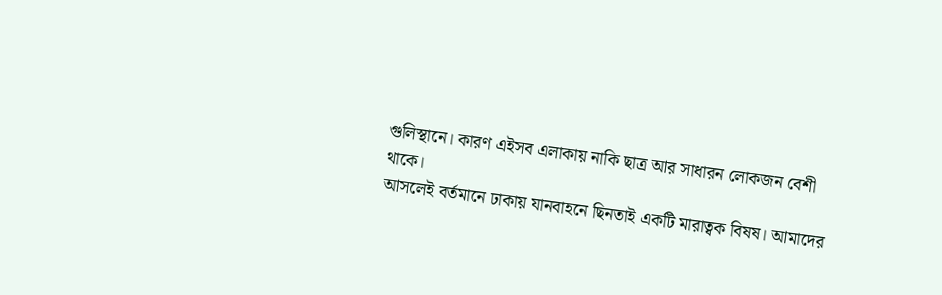গুলিস্থানে। কারণ এইসব এলাকায় নাকি ছাত্র আর সাধারন লোকজন বেশী থাকে।
আসলেই বর্তমানে ঢাকায় যানবাহনে ছিনতাই একটি মারাত্বক বিষষ। আমাদের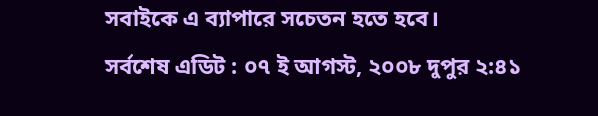সবাইকে এ ব্যাপারে সচেতন হতে হবে।
সর্বশেষ এডিট : ০৭ ই আগস্ট, ২০০৮ দুপুর ২:৪১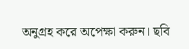অনুগ্রহ করে অপেক্ষা করুন। ছবি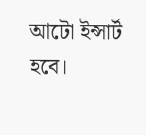আটো ইন্সার্ট হবে।